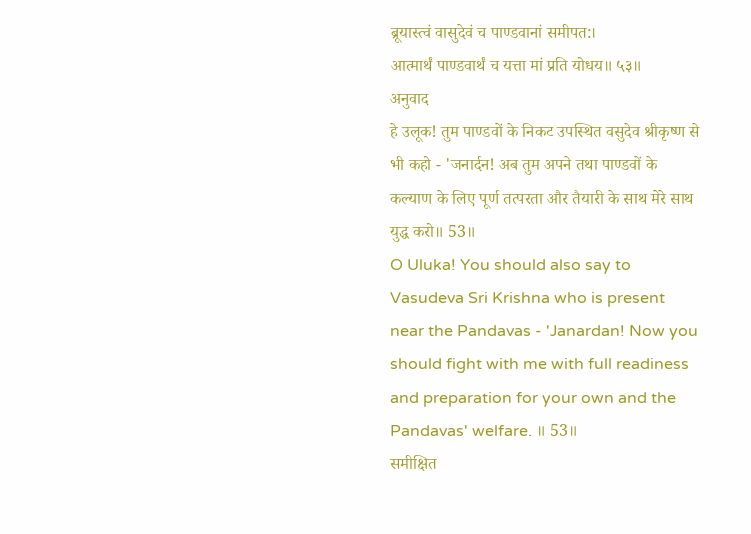ब्रूयास्त्वं वासुदेवं च पाण्डवानां समीपत:।
आत्मार्थं पाण्डवार्थं च यत्ता मां प्रति योधय॥ ५३॥
अनुवाद
हे उलूक! तुम पाण्डवों के निकट उपस्थित वसुदेव श्रीकृष्ण से भी कहो - 'जनार्दन! अब तुम अपने तथा पाण्डवों के कल्याण के लिए पूर्ण तत्परता और तैयारी के साथ मेरे साथ युद्ध करो॥ 53॥
O Uluka! You should also say to Vasudeva Sri Krishna who is present near the Pandavas - 'Janardan! Now you should fight with me with full readiness and preparation for your own and the Pandavas' welfare. ॥ 53॥
समीक्षित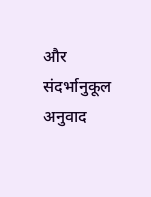और संदर्भानुकूल अनुवाद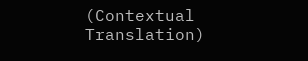(Contextual Translation)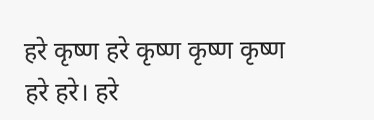हरे कृष्ण हरे कृष्ण कृष्ण कृष्ण हरे हरे। हरे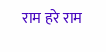राम हरे राम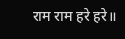राम राम हरे हरे॥